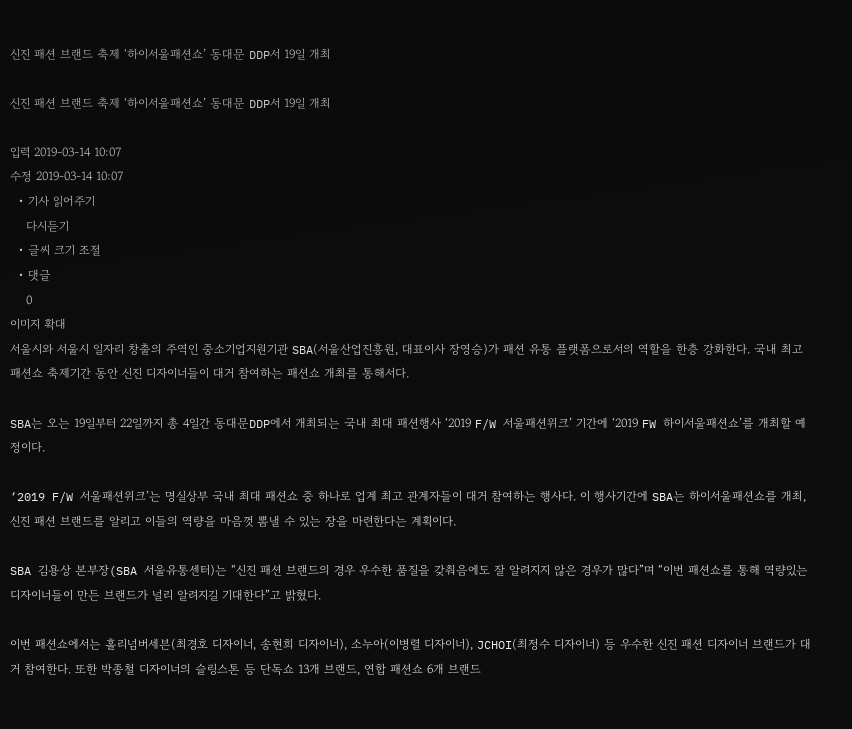신진 패션 브랜드 축제 ‘하이서울패션쇼’ 동대문 DDP서 19일 개최

신진 패션 브랜드 축제 ‘하이서울패션쇼’ 동대문 DDP서 19일 개최

입력 2019-03-14 10:07
수정 2019-03-14 10:07
  • 기사 읽어주기
    다시듣기
  • 글씨 크기 조절
  • 댓글
    0
이미지 확대
서울시와 서울시 일자리 창출의 주역인 중소기업지원기관 SBA(서울산업진흥원, 대표이사 장영승)가 패션 유통 플랫폼으로서의 역할을 한층 강화한다. 국내 최고 패션쇼 축제기간 동안 신진 디자이너들이 대거 참여하는 패션쇼 개최를 통해서다.

SBA는 오는 19일부터 22일까지 총 4일간 동대문DDP에서 개최되는 국내 최대 패션행사 ‘2019 F/W 서울패션위크’ 기간에 ‘2019 FW 하이서울패션쇼’를 개최할 예정이다.

‘2019 F/W 서울패션위크’는 명실상부 국내 최대 패션쇼 중 하나로 업계 최고 관계자들이 대거 참여하는 행사다. 이 행사기간에 SBA는 하이서울패션쇼를 개최, 신진 패션 브랜드를 알리고 이들의 역량을 마음껏 뽐낼 수 있는 장을 마련한다는 계획이다.

SBA 김용상 본부장(SBA 서울유통센터)는 “신진 패션 브랜드의 경우 우수한 품질을 갖춰음에도 잘 알려지지 않은 경우가 많다”며 “이번 패션쇼를 통해 역량있는 디자이너들이 만든 브랜드가 널리 알려지길 기대한다”고 밝혔다.

이번 패션쇼에서는 홀리넘버세븐(최경호 디자이너, 송현희 디자이너), 소누아(이병렬 디자이너), JCHOI(최정수 디자이너) 등 우수한 신진 패션 디자이너 브랜드가 대거 참여한다. 또한 박종철 디자이너의 슬링스톤 등 단독쇼 13개 브랜드, 연합 패션쇼 6개 브랜드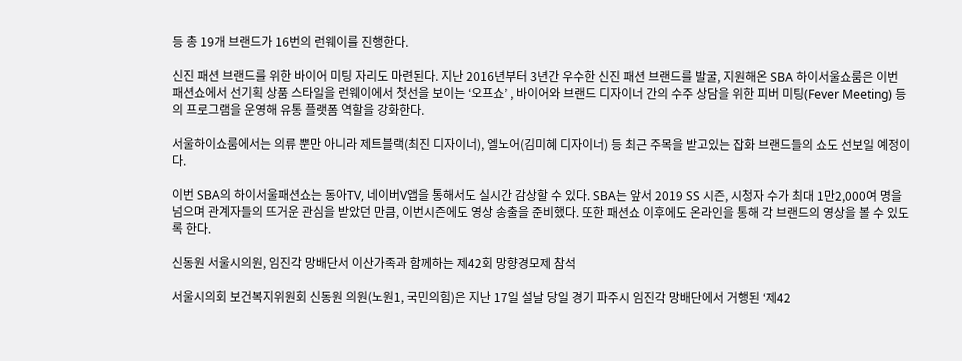등 총 19개 브랜드가 16번의 런웨이를 진행한다.

신진 패션 브랜드를 위한 바이어 미팅 자리도 마련된다. 지난 2016년부터 3년간 우수한 신진 패션 브랜드를 발굴, 지원해온 SBA 하이서울쇼룸은 이번 패션쇼에서 선기획 상품 스타일을 런웨이에서 첫선을 보이는 ‘오프쇼’ , 바이어와 브랜드 디자이너 간의 수주 상담을 위한 피버 미팅(Fever Meeting) 등의 프로그램을 운영해 유통 플랫폼 역할을 강화한다.

서울하이쇼룸에서는 의류 뿐만 아니라 제트블랙(최진 디자이너), 엘노어(김미혜 디자이너) 등 최근 주목을 받고있는 잡화 브랜드들의 쇼도 선보일 예정이다.

이번 SBA의 하이서울패션쇼는 동아TV, 네이버V앱을 통해서도 실시간 감상할 수 있다. SBA는 앞서 2019 SS 시즌, 시청자 수가 최대 1만2,000여 명을 넘으며 관계자들의 뜨거운 관심을 받았던 만큼, 이번시즌에도 영상 송출을 준비했다. 또한 패션쇼 이후에도 온라인을 통해 각 브랜드의 영상을 볼 수 있도록 한다.

신동원 서울시의원, 임진각 망배단서 이산가족과 함께하는 제42회 망향경모제 참석

서울시의회 보건복지위원회 신동원 의원(노원1, 국민의힘)은 지난 17일 설날 당일 경기 파주시 임진각 망배단에서 거행된 ‘제42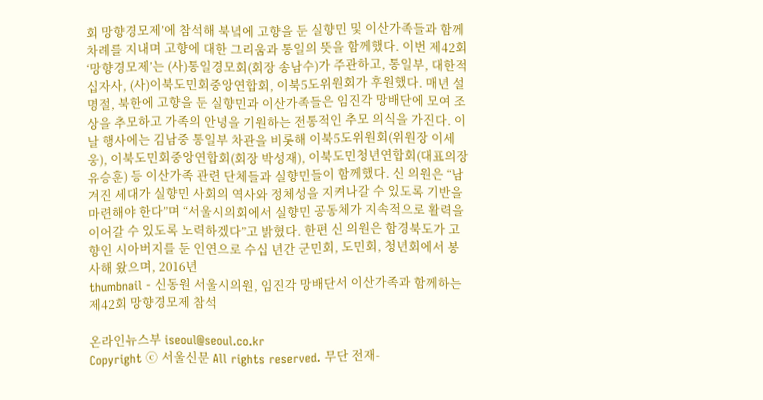회 망향경모제’에 참석해 북녘에 고향을 둔 실향민 및 이산가족들과 함께 차례를 지내며 고향에 대한 그리움과 통일의 뜻을 함께했다. 이번 제42회 ‘망향경모제’는 (사)통일경모회(회장 송남수)가 주관하고, 통일부, 대한적십자사, (사)이북도민회중앙연합회, 이북5도위원회가 후원했다. 매년 설 명절, 북한에 고향을 둔 실향민과 이산가족들은 임진각 망배단에 모여 조상을 추모하고 가족의 안녕을 기원하는 전통적인 추모 의식을 가진다. 이날 행사에는 김남중 통일부 차관을 비롯해 이북5도위원회(위원장 이세웅), 이북도민회중앙연합회(회장 박성재), 이북도민청년연합회(대표의장 유승훈) 등 이산가족 관련 단체들과 실향민들이 함께했다. 신 의원은 “남겨진 세대가 실향민 사회의 역사와 정체성을 지켜나갈 수 있도록 기반을 마련해야 한다”며 “서울시의회에서 실향민 공동체가 지속적으로 활력을 이어갈 수 있도록 노력하겠다”고 밝혔다. 한편 신 의원은 함경북도가 고향인 시아버지를 둔 인연으로 수십 년간 군민회, 도민회, 청년회에서 봉사해 왔으며, 2016년
thumbnail - 신동원 서울시의원, 임진각 망배단서 이산가족과 함께하는 제42회 망향경모제 참석

온라인뉴스부 iseoul@seoul.co.kr
Copyright ⓒ 서울신문 All rights reserved. 무단 전재-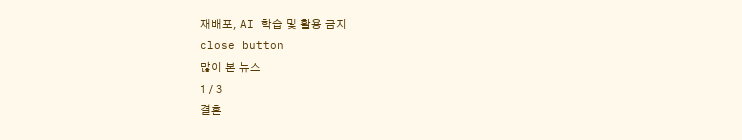재배포, AI 학습 및 활용 금지
close button
많이 본 뉴스
1 / 3
결혼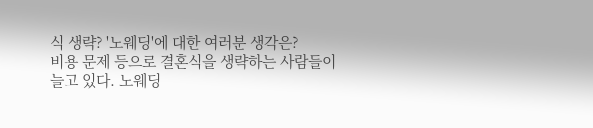식 생략? '노웨딩'에 대한 여러분 생각은?
비용 문제 등으로 결혼식을 생략하는 사람들이 늘고 있다. 노웨딩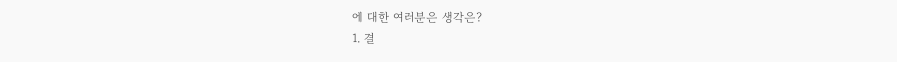에 대한 여러분은 생각은?
1. 결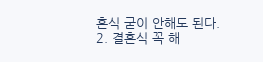혼식 굳이 안해도 된다.
2. 결혼식 꼭 해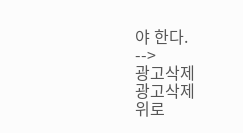야 한다.
-->
광고삭제
광고삭제
위로